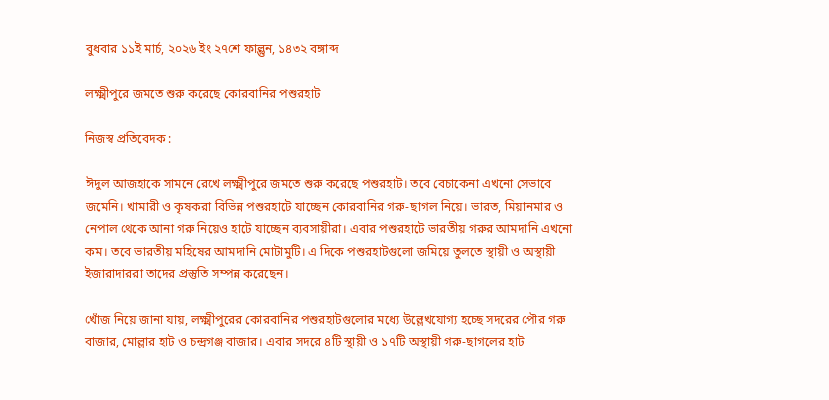বুধবার ১১ই মার্চ, ২০২৬ ইং ২৭শে ফাল্গুন, ১৪৩২ বঙ্গাব্দ

লক্ষ্মীপুরে জমতে শুরু করেছে কোরবানির পশুরহাট

নিজস্ব প্রতিবেদক :

ঈদুল আজহাকে সামনে রেখে লক্ষ্মীপুরে জমতে শুরু করেছে পশুরহাট। তবে বেচাকেনা এখনো সেভাবে জমেনি। খামারী ও কৃষকরা বিভিন্ন পশুরহাটে যাচ্ছেন কোরবানির গরু-ছাগল নিয়ে। ভারত, মিয়ানমার ও নেপাল থেকে আনা গরু নিয়েও হাটে যাচ্ছেন ব্যবসায়ীরা। এবার পশুরহাটে ভারতীয় গরুর আমদানি এখনো কম। তবে ভারতীয় মহিষের আমদানি মোটামুটি। এ দিকে পশুরহাটগুলো জমিয়ে তুলতে স্থায়ী ও অস্থায়ী ইজারাদাররা তাদের প্রস্তুতি সম্পন্ন করেছেন।

খোঁজ নিয়ে জানা যায়, লক্ষ্মীপুরের কোরবানির পশুরহাটগুলোর মধ্যে উল্লেখযোগ্য হচ্ছে সদরের পৌর গরু বাজার, মোল্লার হাট ও চন্দ্রগঞ্জ বাজার। এবার সদরে ৪টি স্থায়ী ও ১৭টি অস্থায়ী গরু-ছাগলের হাট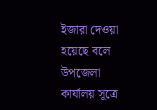ইজারা দেওয়া হয়েছে বলে উপজেলা কার্যালয় সূত্রে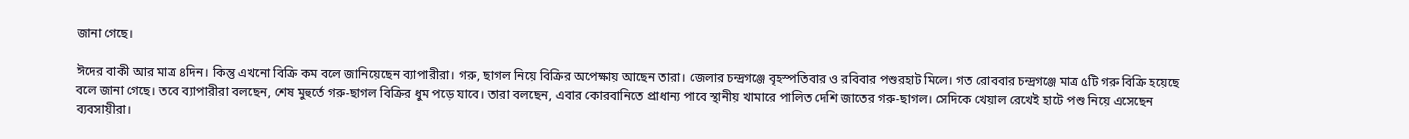জানা গেছে।

ঈদের বাকী আর মাত্র ৪দিন। কিন্তু এখনো বিক্রি কম বলে জানিয়েছেন ব্যাপারীরা। গরু, ছাগল নিয়ে বিক্রির অপেক্ষায় আছেন তারা। জেলার চন্দ্রগঞ্জে বৃহস্পতিবার ও রবিবার পশুরহাট মিলে। গত রোববার চন্দ্রগঞ্জে মাত্র ৫টি গরু বিক্রি হয়েছে বলে জানা গেছে। তবে ব্যাপারীরা বলছেন, শেষ মুহুর্তে গরু-ছাগল বিক্রির ধুম পড়ে যাবে। তারা বলছেন, এবার কোরবানিতে প্রাধান্য পাবে স্থানীয় খামারে পালিত দেশি জাতের গরু-ছাগল। সেদিকে খেয়াল রেখেই হাটে পশু নিয়ে এসেছেন ব্যবসায়ীরা।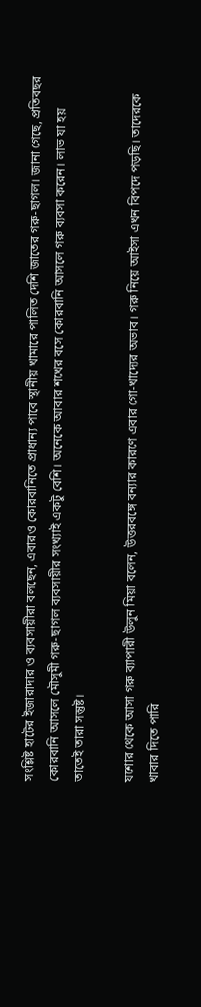সংশ্লিষ্ট হাটের ইজারাদার ও ব্যবসায়ীরা বলছেন, এবারও কোরবানিতে প্রাধান্য পাবে স্থানীয় খামারে পালিত দেশি জাতের গরু-ছাগল। জানা গেছে, প্রতিবছর কোরবানি আসলে মৌসুমী গরু-ছাগল ব্যবসায়ীর সংখ্যাই একটু বেশি। অনেকে আবার শখের বসে কোরবানি আসলে গরু ব্যবসা করেন। লাভ যা হয় তাতেই তারা সন্তুষ্ট।

যশোর থেকে আসা গরু ব্যাপারী উলুন মিয়া বলেন, উত্তরবঙ্গে বন্যার কারণে এবার গো-খাদ্যের অভাব। গরু নিয়ে আইসা এখন বিপদে পড়ছি। তাদেরকে খাবার দিতে পারি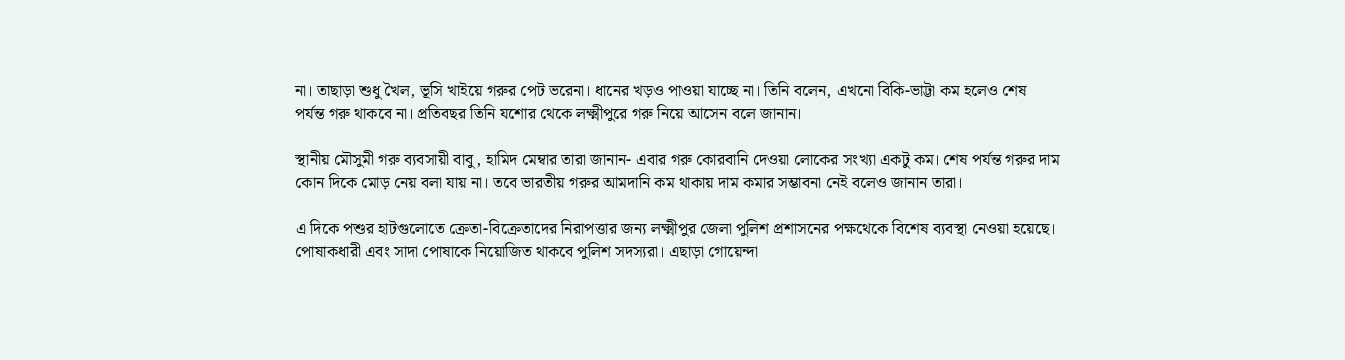না। তাছাড়া শুধু খৈল, ভূসি খাইয়ে গরুর পেট ভরেনা। ধানের খড়ও পাওয়া যাচ্ছে না। তিনি বলেন, এখনো বিকি-ভাট্টা কম হলেও শেষ পর্যন্ত গরু থাকবে না। প্রতিবছর তিনি যশোর থেকে লক্ষ্মীপুরে গরু নিয়ে আসেন বলে জানান।

স্থানীয় মৌসুমী গরু ব্যবসায়ী বাবু, হামিদ মেম্বার তারা জানান- এবার গরু কোরবানি দেওয়া লোকের সংখ্যা একটু কম। শেষ পর্যন্ত গরুর দাম কোন দিকে মোড় নেয় বলা যায় না। তবে ভারতীয় গরুর আমদানি কম থাকায় দাম কমার সম্ভাবনা নেই বলেও জানান তারা।

এ দিকে পশুর হাটগুলোতে ক্রেতা-বিক্রেতাদের নিরাপত্তার জন্য লক্ষ্মীপুর জেলা পুলিশ প্রশাসনের পক্ষথেকে বিশেষ ব্যবস্থা নেওয়া হয়েছে। পোষাকধারী এবং সাদা পোষাকে নিয়োজিত থাকবে পুলিশ সদস্যরা। এছাড়া গোয়েন্দা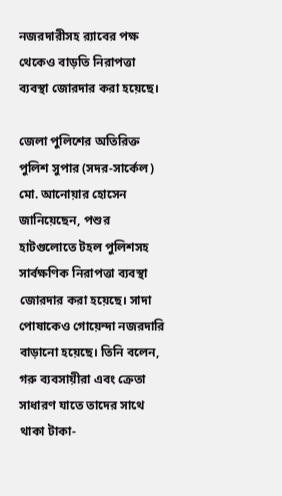নজরদারীসহ র‌্যাবের পক্ষ থেকেও বাড়তি নিরাপত্তা ব্যবস্থা জোরদার করা হয়েছে।

জেলা পুলিশের অতিরিক্ত পুলিশ সুপার (সদর-সার্কেল) মো. আনোয়ার হোসেন জানিয়েছেন, পশুর হাটগুলোতে টহল পুলিশসহ সার্বক্ষণিক নিরাপত্তা ব্যবস্থা জোরদার করা হয়েছে। সাদা পোষাকেও গোয়েন্দা নজরদারি বাড়ানো হয়েছে। তিনি বলেন, গরু ব্যবসায়ীরা এবং ক্রেতা সাধারণ যাতে তাদের সাথে থাকা টাকা-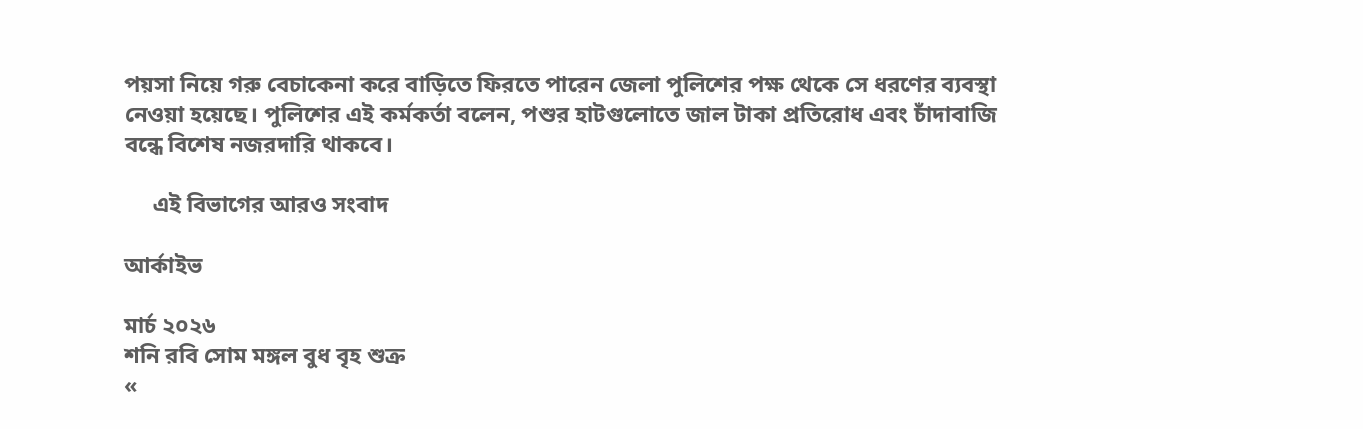পয়সা নিয়ে গরু বেচাকেনা করে বাড়িতে ফিরতে পারেন জেলা পুলিশের পক্ষ থেকে সে ধরণের ব্যবস্থা নেওয়া হয়েছে। পুলিশের এই কর্মকর্তা বলেন, পশুর হাটগুলোতে জাল টাকা প্রতিরোধ এবং চাঁদাবাজি বন্ধে বিশেষ নজরদারি থাকবে।

     এই বিভাগের আরও সংবাদ

আর্কাইভ

মার্চ ২০২৬
শনি রবি সোম মঙ্গল বুধ বৃহ শুক্র
«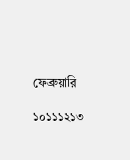ফেব্রুয়ারি

১০১১১২১৩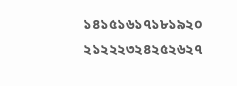১৪১৫১৬১৭১৮১৯২০
২১২২২৩২৪২৫২৬২৭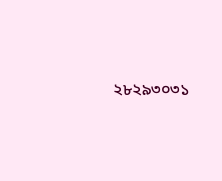২৮২৯৩০৩১